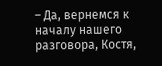– Да, вернемся к началу нашего разговора, Костя,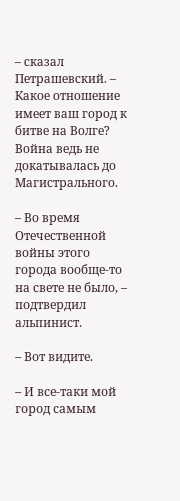– сказал Петрашевский. – Какое отношение имеет ваш город к битве на Волге? Война ведь не докатывалась до Магистрального.

– Во время Отечественной войны этого города вообще-то на свете не было, – подтвердил альпинист.

– Вот видите.

– И все-таки мой город самым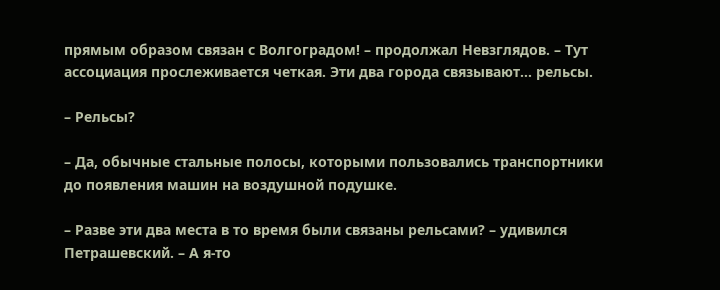прямым образом связан с Волгоградом! – продолжал Невзглядов. – Тут ассоциация прослеживается четкая. Эти два города связывают… рельсы.

– Рельсы?

– Да, обычные стальные полосы, которыми пользовались транспортники до появления машин на воздушной подушке.

– Разве эти два места в то время были связаны рельсами? – удивился Петрашевский. – А я-то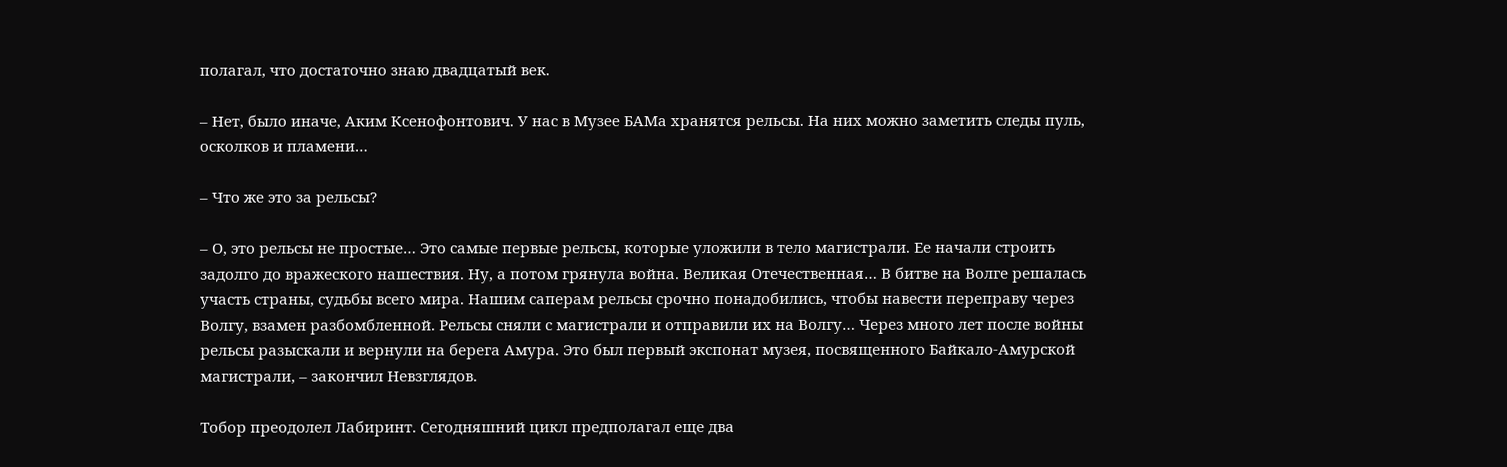полагал, что достаточно знаю двадцатый век.

– Нет, было иначе, Аким Ксенофонтович. У нас в Музее БАМа хранятся рельсы. На них можно заметить следы пуль, осколков и пламени…

– Что же это за рельсы?

– О, это рельсы не простые… Это самые первые рельсы, которые уложили в тело магистрали. Ее начали строить задолго до вражеского нашествия. Ну, а потом грянула война. Великая Отечественная… В битве на Волге решалась участь страны, судьбы всего мира. Нашим саперам рельсы срочно понадобились, чтобы навести переправу через Волгу, взамен разбомбленной. Рельсы сняли с магистрали и отправили их на Волгу… Через много лет после войны рельсы разыскали и вернули на берега Амура. Это был первый экспонат музея, посвященного Байкало-Амурской магистрали, – закончил Невзглядов.

Тобор преодолел Лабиринт. Сегодняшний цикл предполагал еще два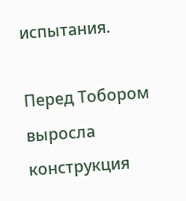испытания.

Перед Тобором выросла конструкция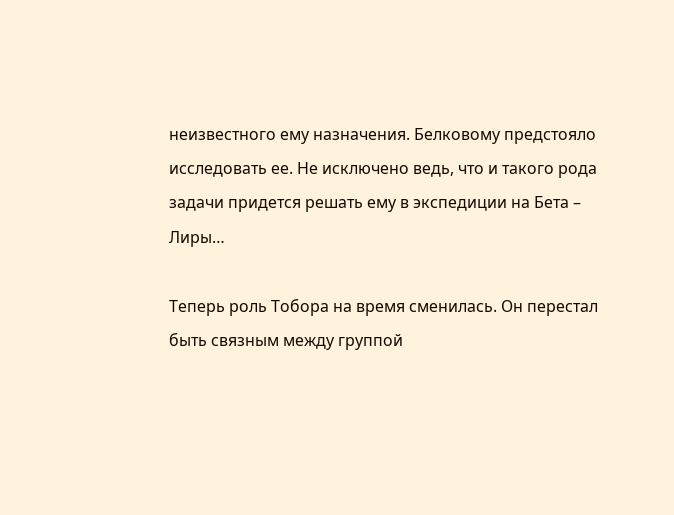неизвестного ему назначения. Белковому предстояло исследовать ее. Не исключено ведь, что и такого рода задачи придется решать ему в экспедиции на Бета – Лиры…

Теперь роль Тобора на время сменилась. Он перестал быть связным между группой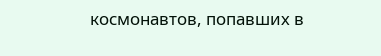космонавтов, попавших в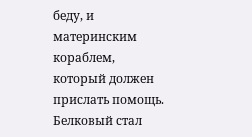беду, и материнским кораблем, который должен прислать помощь. Белковый стал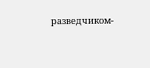разведчиком-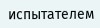испытателем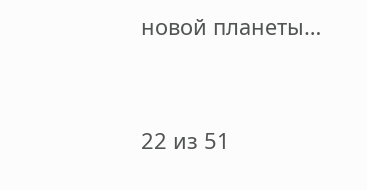новой планеты…



22 из 51